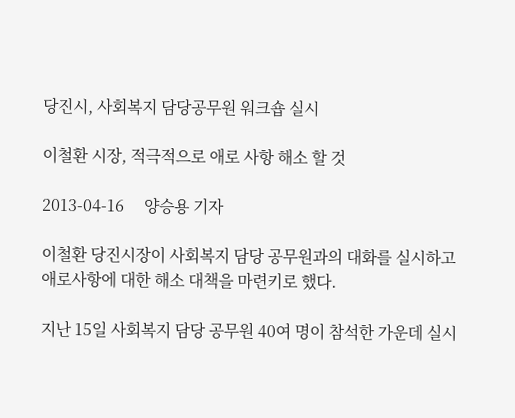당진시, 사회복지 담당공무원 워크숍 실시

이철환 시장, 적극적으로 애로 사항 해소 할 것

2013-04-16     양승용 기자

이철환 당진시장이 사회복지 담당 공무원과의 대화를 실시하고 애로사항에 대한 해소 대책을 마련키로 했다.

지난 15일 사회복지 담당 공무원 40여 명이 참석한 가운데 실시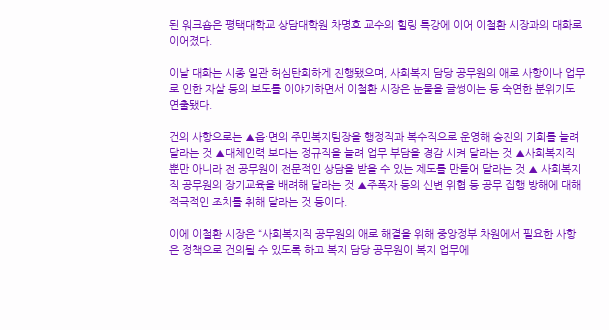된 워크숍은 평택대학교 상담대학원 차명호 교수의 힐링 특강에 이어 이철환 시장과의 대화로 이어졌다.

이날 대화는 시종 일관 허심탄회하게 진행됐으며, 사회복지 담당 공무원의 애로 사항이나 업무로 인한 자살 등의 보도를 이야기하면서 이철환 시장은 눈물을 글썽이는 등 숙연한 분위기도 연출됐다.

건의 사항으로는 ▲읍·면의 주민복지팀장을 행정직과 복수직으로 운영해 승진의 기회를 늘려 달라는 것 ▲대체인력 보다는 정규직을 늘려 업무 부담을 경감 시켜 달라는 것 ▲사회복지직 뿐만 아니라 전 공무원이 전문적인 상담을 받을 수 있는 제도를 만들어 달라는 것 ▲ 사회복지직 공무원의 장기교육을 배려해 달라는 것 ▲주폭자 등의 신변 위협 등 공무 집행 방해에 대해 적극적인 조치를 취해 달라는 것 등이다.

이에 이철환 시장은 “사회복지직 공무원의 애로 해결을 위해 중앙정부 차원에서 필요한 사항은 정책으로 건의될 수 있도록 하고 복지 담당 공무원이 복지 업무에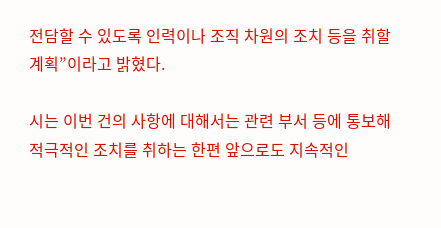전담할 수 있도록 인력이나 조직 차원의 조치 등을 취할 계획”이라고 밝혔다.

시는 이번 건의 사항에 대해서는 관련 부서 등에 통보해 적극적인 조치를 취하는 한편 앞으로도 지속적인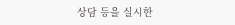상담 등을 실시한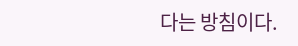다는 방침이다.